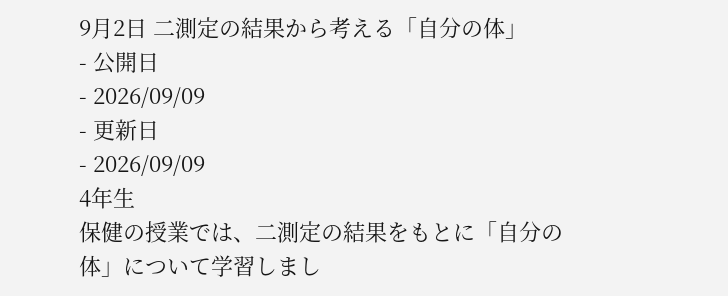9月2日 二測定の結果から考える「自分の体」
- 公開日
- 2026/09/09
- 更新日
- 2026/09/09
4年生
保健の授業では、二測定の結果をもとに「自分の体」について学習しまし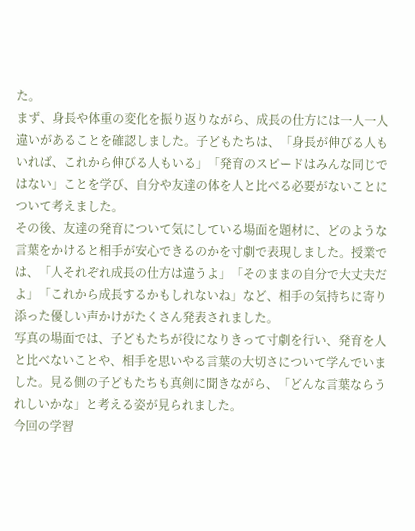た。
まず、身長や体重の変化を振り返りながら、成長の仕方には一人一人違いがあることを確認しました。子どもたちは、「身長が伸びる人もいれば、これから伸びる人もいる」「発育のスピードはみんな同じではない」ことを学び、自分や友達の体を人と比べる必要がないことについて考えました。
その後、友達の発育について気にしている場面を題材に、どのような言葉をかけると相手が安心できるのかを寸劇で表現しました。授業では、「人それぞれ成長の仕方は違うよ」「そのままの自分で大丈夫だよ」「これから成長するかもしれないね」など、相手の気持ちに寄り添った優しい声かけがたくさん発表されました。
写真の場面では、子どもたちが役になりきって寸劇を行い、発育を人と比べないことや、相手を思いやる言葉の大切さについて学んでいました。見る側の子どもたちも真剣に聞きながら、「どんな言葉ならうれしいかな」と考える姿が見られました。
今回の学習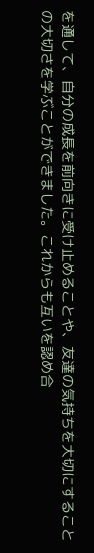を通して、自分の成長を前向きに受け止めることや、友達の気持ちを大切にすることの大切さを学ぶことができました。これからも互いを認め合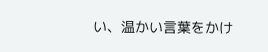い、温かい言葉をかけ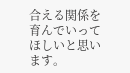合える関係を育んでいってほしいと思います。